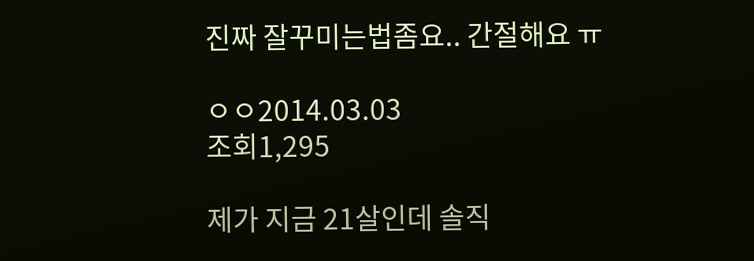진짜 잘꾸미는법좀요.. 간절해요 ㅠ

ㅇㅇ2014.03.03
조회1,295

제가 지금 21살인데 솔직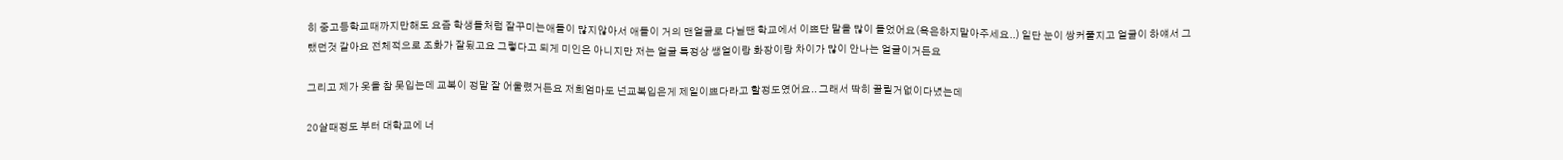히 중고등학교때까지만해도 요즘 학생들처럼 잘꾸미는애들이 많지않아서 애들이 거의 맨얼굴로 다닐땐 학교에서 이쁘단 말을 많이 들었어요(욕은하지말아주세요..) 일단 눈이 쌍커풀지고 얼굴이 하얘서 그랬던것 같아요 전체적으로 조화가 잘됬고요 그렇다고 되게 미인은 아니지만 저는 얼굴 특정상 쌩얼이랑 화장이랑 차이가 많이 안나는 얼굴이거든요

그리고 제가 옷을 참 못입는데 교복이 정말 잘 어울렸거든요 저희엄마도 넌교복입은게 제일이쁘다라고 할정도였어요.. 그래서 딱히 꿀릴거없이다녔는데

20살때정도 부터 대학교에 너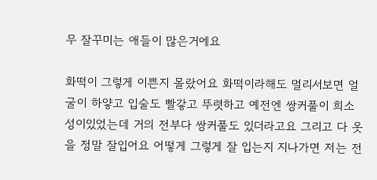무 잘꾸미는 애들이 많은거에요

화떡이 그렇게 이쁜지 몰랐어요 화떡이라해도 멀리서보면 얼굴이 하얗고 입술도 빨갛고 뚜렷하고 예전엔 쌍커풀이 희소성이있었는데 거의 전부다 쌍커풀도 있더라고요 그리고 다 옷을 정말 잘입어요 어떻게 그렇게 잘 입는지 지나가면 저는 전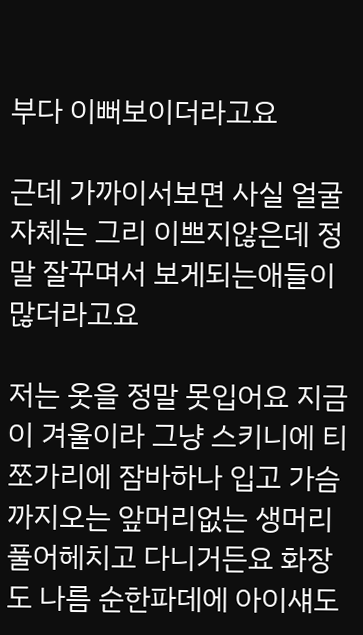부다 이뻐보이더라고요

근데 가까이서보면 사실 얼굴자체는 그리 이쁘지않은데 정말 잘꾸며서 보게되는애들이많더라고요

저는 옷을 정말 못입어요 지금이 겨울이라 그냥 스키니에 티쪼가리에 잠바하나 입고 가슴까지오는 앞머리없는 생머리 풀어헤치고 다니거든요 화장도 나름 순한파데에 아이섀도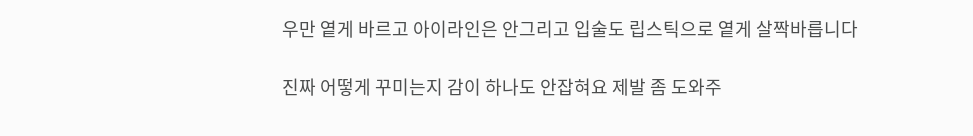우만 옅게 바르고 아이라인은 안그리고 입술도 립스틱으로 옅게 살짝바릅니다

진짜 어떻게 꾸미는지 감이 하나도 안잡혀요 제발 좀 도와주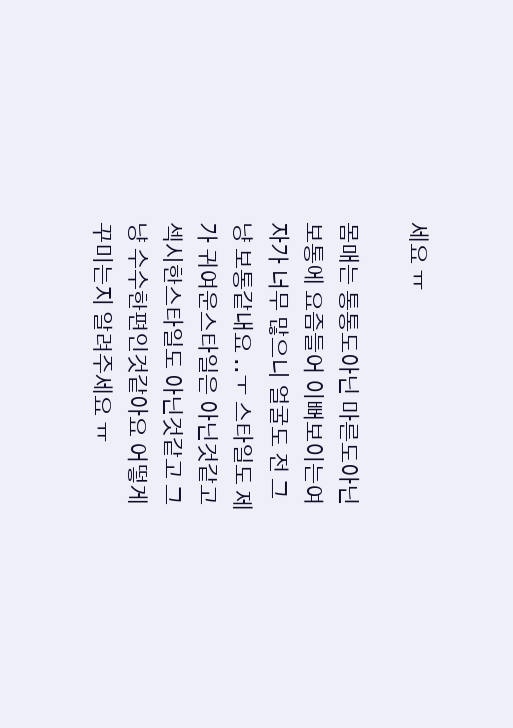세요 ㅠ

몸매는 통통도아닌 마른도아닌 보통에 요즘들어 이뻐보이는여자가 너무 많으니 얼굴도 전 그냥 보통같내요 ..ㅜ 스타일도 제가 귀여운스타일은 아닌것같고 섹시한스타일도 아닌것같고 그냥 수수한편인것같아요 어떻게 꾸미는지 알려주세요 ㅠ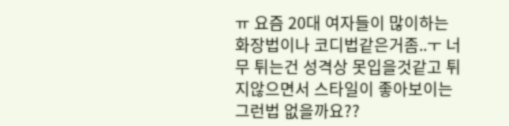ㅠ 요즘 20대 여자들이 많이하는 화장법이나 코디법같은거좀..ㅜ 너무 튀는건 성격상 못입을것같고 튀지않으면서 스타일이 좋아보이는그런법 없을까요??